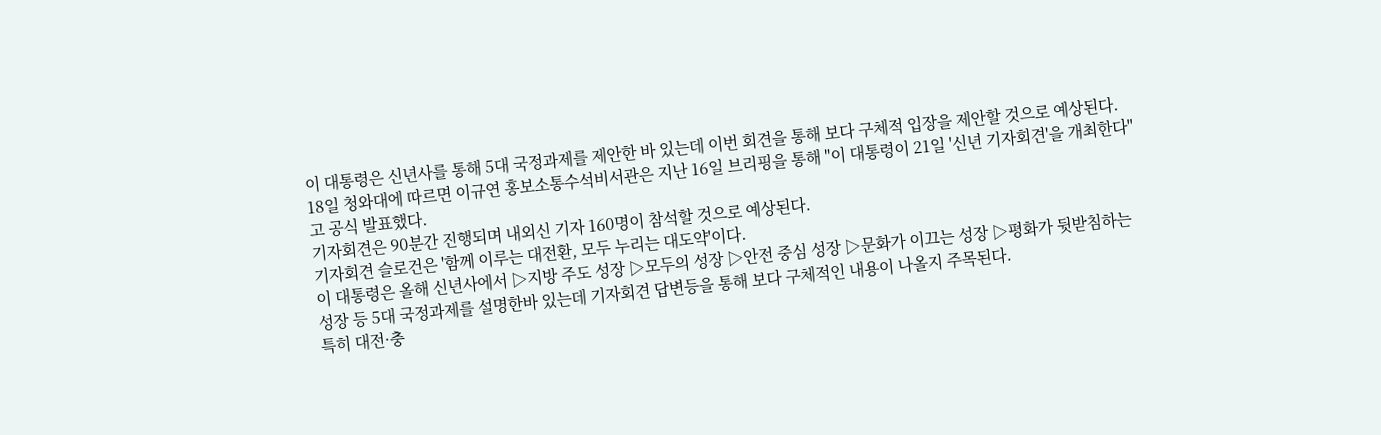이 대통령은 신년사를 통해 5대 국정과제를 제안한 바 있는데 이번 회견을 통해 보다 구체적 입장을 제안할 것으로 예상된다.
18일 청와대에 따르면 이규연 홍보소통수석비서관은 지난 16일 브리핑을 통해 "이 대통령이 21일 '신년 기자회견'을 개최한다"고 공식 발표했다.
기자회견은 90분간 진행되며 내외신 기자 160명이 참석할 것으로 예상된다.
기자회견 슬로건은 '함께 이루는 대전환, 모두 누리는 대도약'이다.
이 대통령은 올해 신년사에서 ▷지방 주도 성장 ▷모두의 성장 ▷안전 중심 성장 ▷문화가 이끄는 성장 ▷평화가 뒷받침하는 성장 등 5대 국정과제를 설명한바 있는데 기자회견 답변등을 통해 보다 구체적인 내용이 나올지 주목된다.
특히 대전·충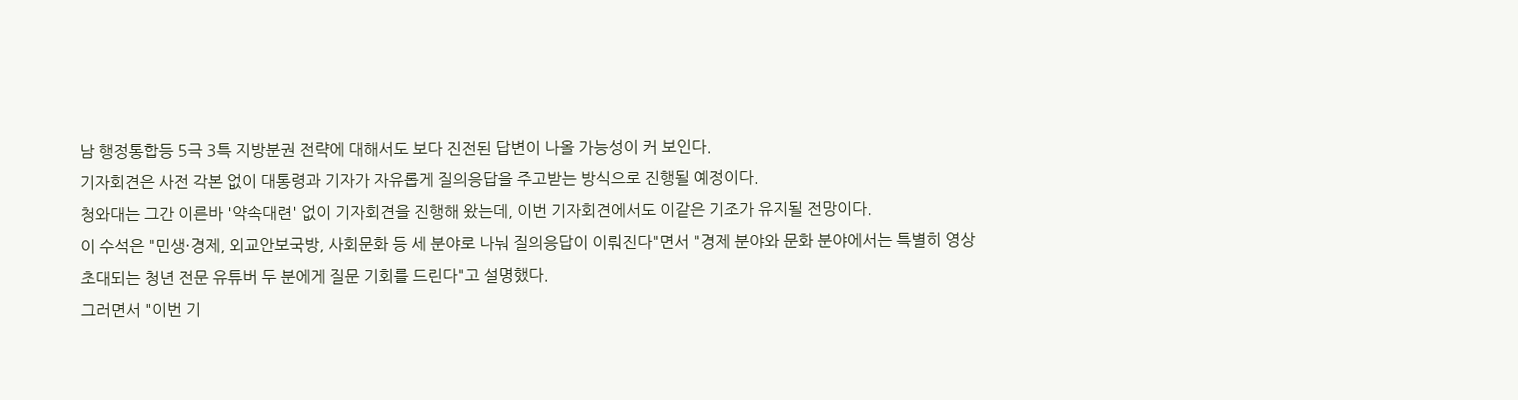남 행정통합등 5극 3특 지방분권 전략에 대해서도 보다 진전된 답변이 나올 가능성이 커 보인다.
기자회견은 사전 각본 없이 대통령과 기자가 자유롭게 질의응답을 주고받는 방식으로 진행될 예정이다.
청와대는 그간 이른바 '약속대련' 없이 기자회견을 진행해 왔는데, 이번 기자회견에서도 이같은 기조가 유지될 전망이다.
이 수석은 "민생·경제, 외교안보국방, 사회문화 등 세 분야로 나눠 질의응답이 이뤄진다"면서 "경제 분야와 문화 분야에서는 특별히 영상 초대되는 청년 전문 유튜버 두 분에게 질문 기회를 드린다"고 설명했다.
그러면서 "이번 기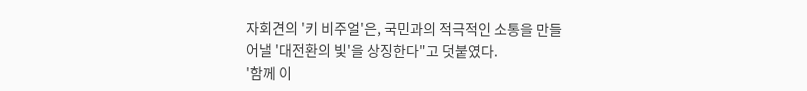자회견의 '키 비주얼'은, 국민과의 적극적인 소통을 만들어낼 '대전환의 빛'을 상징한다"고 덧붙였다.
'함께 이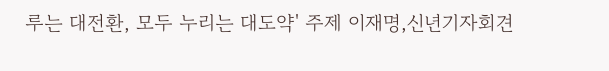루는 대전환, 모두 누리는 대도약' 주제 이재명,신년기자회견